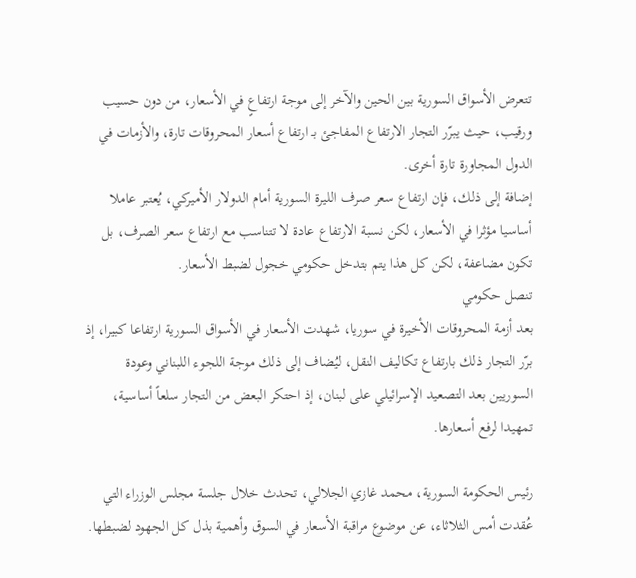تتعرض الأسواق السورية بين الحين والآخر إلى موجة ارتفاعٍ في الأسعار، من دون حسيب ورقيب، حيث يبرّر التجار الارتفاع المفاجئ بـ ارتفاع أسعار المحروقات تارة، والأزمات في الدول المجاورة تارة أخرى.
إضافة إلى ذلك، فإن ارتفاع سعر صرف الليرة السورية أمام الدولار الأميركي، يُعتبر عاملا أساسيا مؤثرا في الأسعار، لكن نسبة الارتفاع عادة لا تتناسب مع ارتفاع سعر الصرف، بل تكون مضاعفة، لكن كل هذا يتم بتدخل حكومي خجول لضبط الأسعار.
تنصل حكومي
بعد أزمة المحروقات الأخيرة في سوريا، شهدت الأسعار في الأسواق السورية ارتفاعا كبيرا، إذ برّر التجار ذلك بارتفاع تكاليف النقل، ليُضاف إلى ذلك موجة اللجوء اللبناني وعودة السوريين بعد التصعيد الإسرائيلي على لبنان، إذ احتكر البعض من التجار سلعاً أساسية، تمهيدا لرفع أسعارها.

رئيس الحكومة السورية، محمد غازي الجلالي، تحدث خلال جلسة مجلس الوزراء التي عُقدت أمس الثلاثاء، عن موضوع مراقبة الأسعار في السوق وأهمية بذل كل الجهود لضبطها.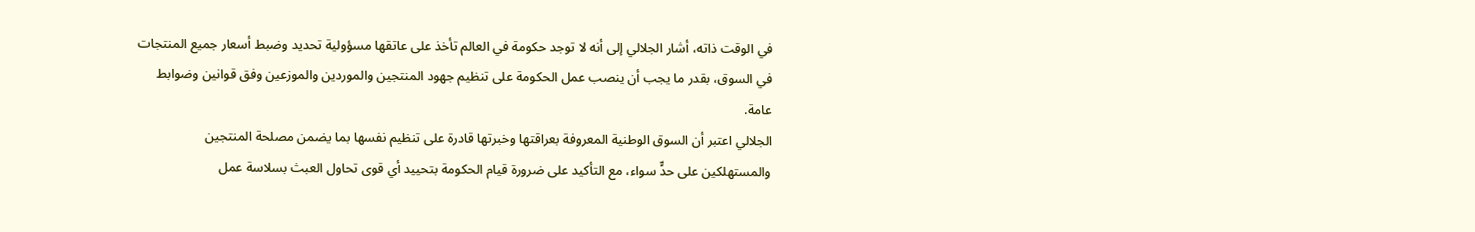في الوقت ذاته، أشار الجلالي إلى أنه لا توجد حكومة في العالم تأخذ على عاتقها مسؤولية تحديد وضبط أسعار جميع المنتجات في السوق، بقدر ما يجب أن ينصب عمل الحكومة على تنظيم جهود المنتجين والموردين والموزعين وفق قوانين وضوابط عامة.
الجلالي اعتبر أن السوق الوطنية المعروفة بعراقتها وخبرتها قادرة على تنظيم نفسها بما يضمن مصلحة المنتجين والمستهلكين على حدٍّ سواء، مع التأكيد على ضرورة قيام الحكومة بتحييد أي قوى تحاول العبث بسلاسة عمل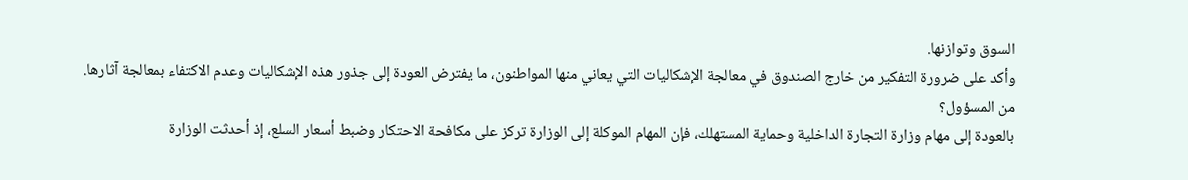السوق وتوازنها.
وأكد على ضرورة التفكير من خارج الصندوق في معالجة الإشكاليات التي يعاني منها المواطنون، ما يفترض العودة إلى جذور هذه الإشكاليات وعدم الاكتفاء بمعالجة آثارها.
من المسؤول؟
بالعودة إلى مهام وزارة التجارة الداخلية وحماية المستهلك، فإن المهام الموكلة إلى الوزارة تركز على مكافحة الاحتكار وضبط أسعار السلع، إذ أحدثت الوزارة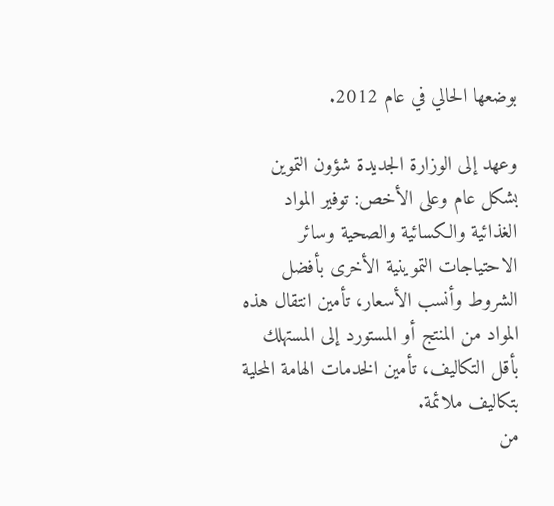بوضعها الحالي في عام 2012.

وعهد إلى الوزارة الجديدة شؤون التموين بشكل عام وعلى الأخص: توفير المواد الغذائية والكسائية والصحية وسائر الاحتياجات التموينية الأخرى بأفضل الشروط وأنسب الأسعار، تأمين انتقال هذه المواد من المنتج أو المستورد إلى المستهلك بأقل التكاليف، تأمين الخدمات الهامة المحلية بتكاليف ملائمة.
من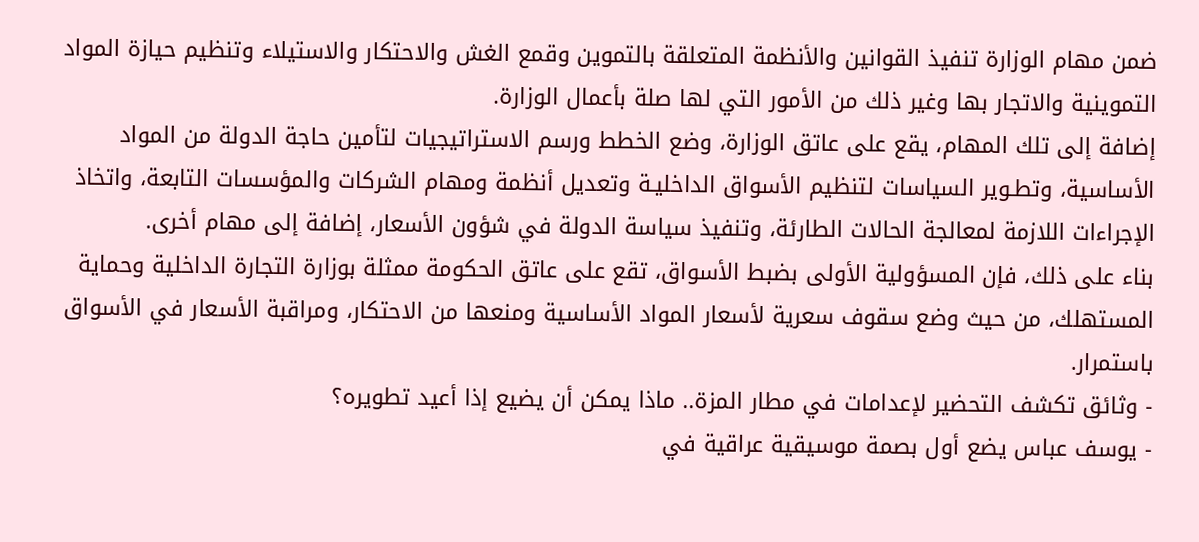ضمن مهام الوزارة تنفيذ القوانين والأنظمة المتعلقة بالتموين وقمع الغش والاحتكار والاستيلاء وتنظيم حيازة المواد التموينية والاتجار بها وغير ذلك من الأمور التي لها صلة بأعمال الوزارة.
إضافة إلى تلك المهام، يقع على عاتق الوزارة، وضع الخطط ورسم الاستراتيجيات لتأمين حاجة الدولة من المواد الأساسية، وتطـوير السياسات لتنظيم الأسواق الداخليـة وتعديل أنظمة ومهام الشركات والمؤسسات التابعة، واتخاذ الإجراءات اللازمة لمعالجة الحالات الطارئة، وتنفيذ سياسة الدولة في شؤون الأسعار، إضافة إلى مهام أخرى.
بناء على ذلك، فإن المسؤولية الأولى بضبط الأسواق، تقع على عاتق الحكومة ممثلة بوزارة التجارة الداخلية وحماية المستهلك، من حيث وضع سقوف سعرية لأسعار المواد الأساسية ومنعها من الاحتكار، ومراقبة الأسعار في الأسواق باستمرار.
- وثائق تكشف التحضير لإعدامات في مطار المزة.. ماذا يمكن أن يضيع إذا أعيد تطويره؟
- يوسف عباس يضع أول بصمة موسيقية عراقية في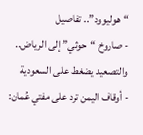“هوليوود”.. تفاصيل
- صاروخ “حوثي” إلى الرياض.. والتصعيد يضغط على السعودية
- أوقاف اليمن ترد على مفتي عُمان: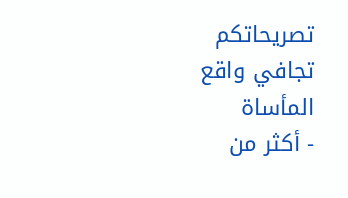تصريحاتكم تجافي واقع المأساة
- أكثر من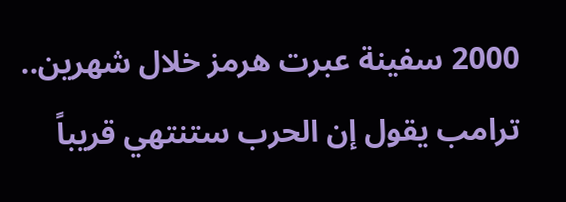2000 سفينة عبرت هرمز خلال شهرين.. ترامب يقول إن الحرب ستنتهي قريباً